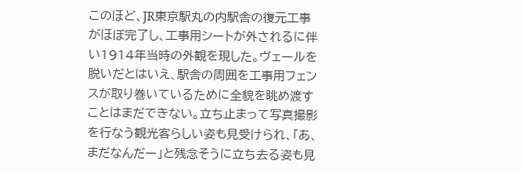このほど、JR東京駅丸の内駅舎の復元工事がほぼ完了し、工事用シートが外されるに伴い1914年当時の外観を現した。ヴェールを脱いだとはいえ、駅舎の周囲を工事用フェンスが取り巻いているために全貌を眺め渡すことはまだできない。立ち止まって写真撮影を行なう観光客らしい姿も見受けられ、「あ、まだなんだー」と残念そうに立ち去る姿も見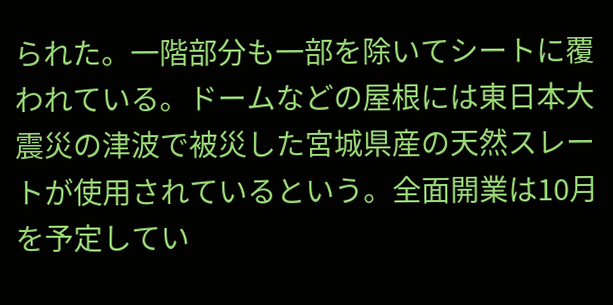られた。一階部分も一部を除いてシートに覆われている。ドームなどの屋根には東日本大震災の津波で被災した宮城県産の天然スレートが使用されているという。全面開業は10月を予定してい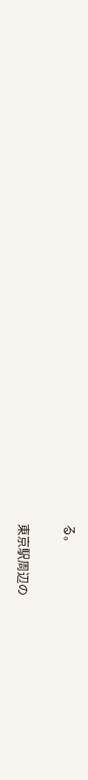る。

東京駅周辺の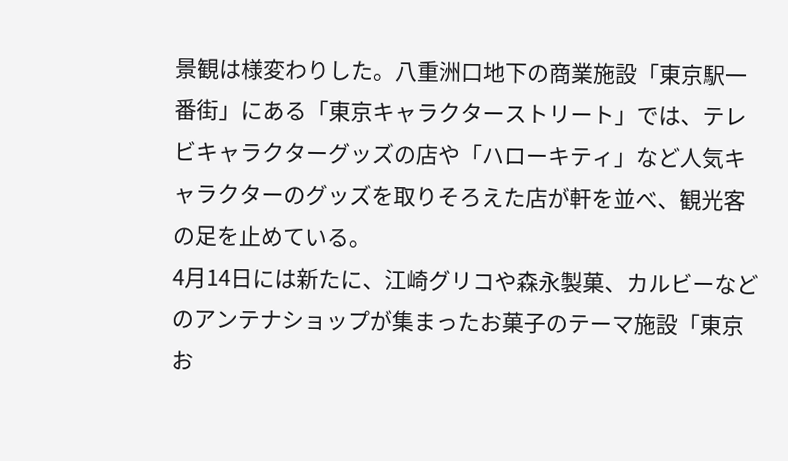景観は様変わりした。八重洲口地下の商業施設「東京駅一番街」にある「東京キャラクターストリート」では、テレビキャラクターグッズの店や「ハローキティ」など人気キャラクターのグッズを取りそろえた店が軒を並べ、観光客の足を止めている。
4月14日には新たに、江崎グリコや森永製菓、カルビーなどのアンテナショップが集まったお菓子のテーマ施設「東京お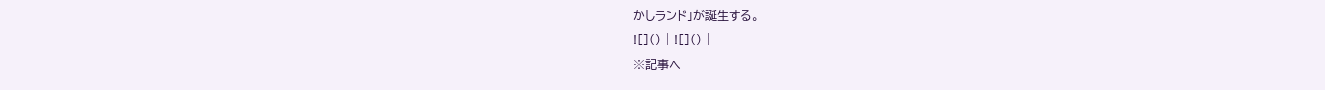かしランド」が誕生する。
![]() | ![]() |
※記事へ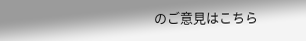のご意見はこちら